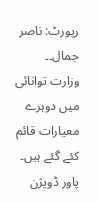رپورٹ: ناصر جمال۔۔
وزارت توانائی میں دوہرے معیارات قائم کئے گئے ہیں۔ پاور ڈویژن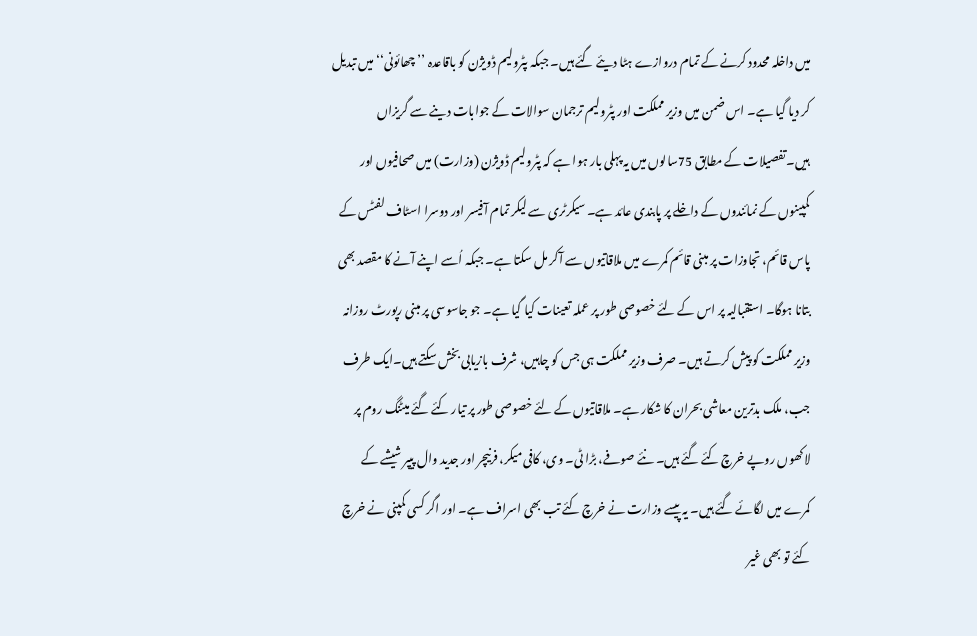میں داخلہ محدود کرنے کے تمام دروازے ہٹا دیئے گئے ہیں۔ جبکہ پٹرولیم ڈویژن کو باقاعدہ ’’چھائونی‘‘ میں تبدیل کر دیا گیا ہے۔ اس ضمن میں وزیر مملکت اور پٹرولیم ترجمان سوالات کے جوابات دینے سے گریزاں ہیں۔تفصیلات کے مطابق 75سالوں میں یہ پہلی بار ہوا ہے کہ پٹرولیم ڈویژن (وزارت) میں صحافیوں اور کمپینوں کے نمائندوں کے داخلے پر پابندی عائد ہے۔ سیکرٹری سے لیکر تمام آفیسر اور دوسرا اسٹاف لفٹس کے پاس قائم، تجاوزات پر مبنی قائم کمرے میں ملاقاتیوں سے آکر مل سکتا ہے۔ جبکہ اُسے اپنے آنے کا مقصد بھی بتانا ہوگا۔ استقبالیہ پر اس کے لئے خصوصی طور پر عملہ تعینات کیا گیا ہے۔ جو جاسوسی پر مبنی رپورٹ روزانہ وزیر مملکت کو پیش کرتے ہیں۔ صرف وزیر مملکت ہی جس کو چاہیں، شرف بازیابی بخش سکتے ہیں۔ایک طرف جب، ملک بدترین معاشی بحران کا شکار ہے۔ ملاقاتیوں کے لئے خصوصی طور پر تیار کئے گئے میٹنگ روم پر لاکھوں روپے خرچ کئے گئے ہیں۔ نئے صوفے، بڑا ٹی۔ وی، کافی میکر، فرنیچر اور جدید وال پیپر شیشے کے کمرے میں لگائے گئے ہیں۔ یہ پیسے وزارت نے خرچ کئے تب بھی اسراف ہے۔ اور اگر کسی کمپنی نے خرچ کئے تو بھی غیر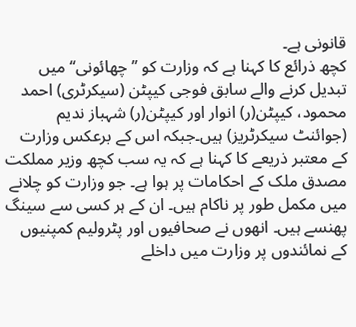قانونی ہے۔
کچھ ذرائع کا کہنا ہے کہ وزارت کو ’’چھائونی‘‘ میں تبدیل کرنے والے سابق فوجی کیپٹن (سیکرٹری) احمد محمود، کیپٹن(ر) انوار اور کیپٹن(ر) شہباز ندیم (جوائنٹ سیکرٹریز) ہیں۔جبکہ اس کے برعکس وزارت کے معتبر ذریعے کا کہنا ہے کہ یہ سب کچھ وزیر مملکت مصدق ملک کے احکامات پر ہوا ہے۔ جو وزارت کو چلانے میں مکمل طور پر ناکام ہیں۔ ان کے ہر کسی سے سینگ پھنسے ہیں۔ انھوں نے صحافیوں اور پٹرولیم کمپنیوں کے نمائندوں پر وزارت میں داخلے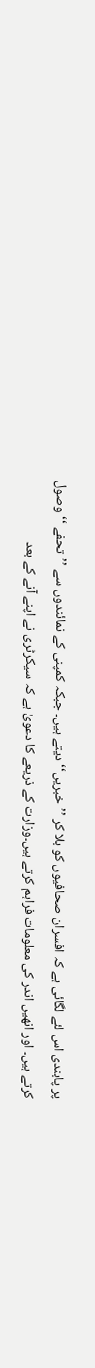پر پابندی اس لئے لگائی ہے کہ افسران صحافیوں کو بلا کر ’’خبریں‘‘ دیتے ہیں۔ جبکہ کمپنی کے نمائندوں سے ’’تحفے ‘‘ وصول کرتے ہیں۔ اور انھیں اندر کی معلومات فراہم کرتے ہیں۔وزارت کے ذریعے کا دعویٰ ہے کہ سیکرٹری نے اپنے آنے کے بعد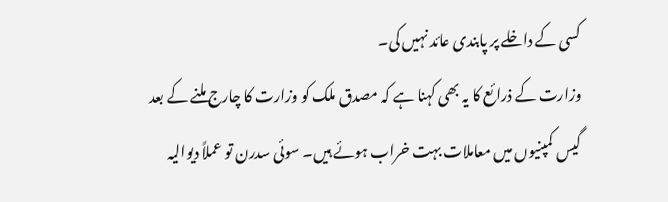کسی کے داخلے پر پابندی عائد نہیں کی۔
وزارت کے ذرائع کا یہ بھی کہنا ہے کہ مصدق ملک کو وزارت کا چارج ملنے کے بعد گیس کمپنیوں میں معاملات بہت خراب ہوئے ہیں۔ سوئی سدرن تو عملاً دیوالیہ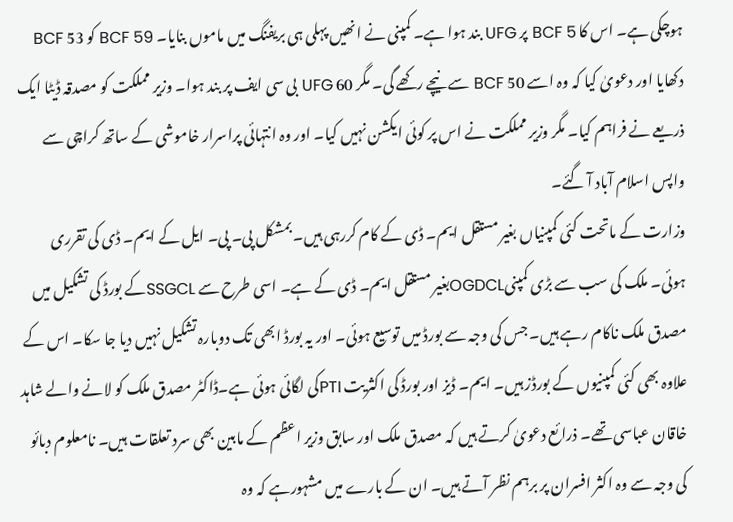ہوچکی ہے۔ اس کا BCF 5 پر UFG بند ہوا ہے۔ کمپنی نے انھیں پہلی ہی بریفنگ میں ماموں بنایا۔ BCF 59 کو 53 BCF دکھایا اور دعویٰ کیا کہ وہ اسے 50 BCF سے نیچے رکھے گی۔ مگر 60 UFG بی سی ایف پر بند ہوا۔ وزیر مملکت کو مصدقہ ڈیٹا ایک ذریعے نے فراہم کیا۔ مگر وزیر مملکت نے اس پر کوئی ایکشن نہیں کیا۔ اور وہ انتہائی پراسرار خاموشی کے ساتھ کراچی سے واپس اسلام آباد آ گئے۔
وزارت کے ماتحت کئی کمپنیاں بغیر مستقل ایم۔ ڈی کے کام کررہی ہیں۔ بمشکل پی۔ پی۔ ایل کے ایم۔ ڈی کی تقرری ہوئی۔ ملک کی سب سے بڑی کمپنیOGDCLبغیر مستقل ایم۔ ڈی کے ہے۔ اسی طرح سے SSGCLکے بورڈ کی تشکیل میں مصدق ملک ناکام رہے ہیں۔ جس کی وجہ سے بورڈ میں توسیع ہوئی۔ اور یہ بورڈ ابھی تک دوبارہ تشکیل نہیں دیا جا سکا۔ اس کے علاوہ بھی کئی کمپنیوں کے بورڈز ہیں۔ ایم۔ ڈیز اور بورڈ کی اکثریت PTIکی لگائی ہوئی ہے۔ڈاکٹر مصدق ملک کو لانے والے شاہد خاقان عباسی تھے۔ ذرائع دعویٰ کرتے ہیں کہ مصدق ملک اور سابق وزیر اعظم کے مابین بھی سرد تعلقات ہیں۔ نامعلوم دبائو کی وجہ سے وہ اکثر افسران پر برہم نظر آتے ہیں۔ ان کے بارے میں مشہورہے کہ وہ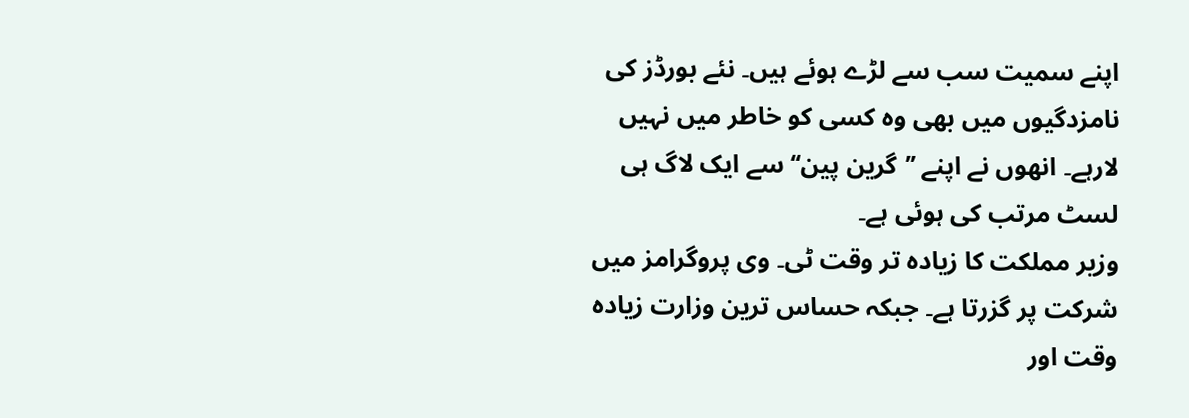اپنے سمیت سب سے لڑے ہوئے ہیں۔ نئے بورڈز کی نامزدگیوں میں بھی وہ کسی کو خاطر میں نہیں لارہے۔ انھوں نے اپنے ’’گرین پین‘‘ سے ایک لاگ ہی لسٹ مرتب کی ہوئی ہے۔
وزیر مملکت کا زیادہ تر وقت ٹی۔ وی پروگرامز میں شرکت پر گزرتا ہے۔ جبکہ حساس ترین وزارت زیادہ وقت اور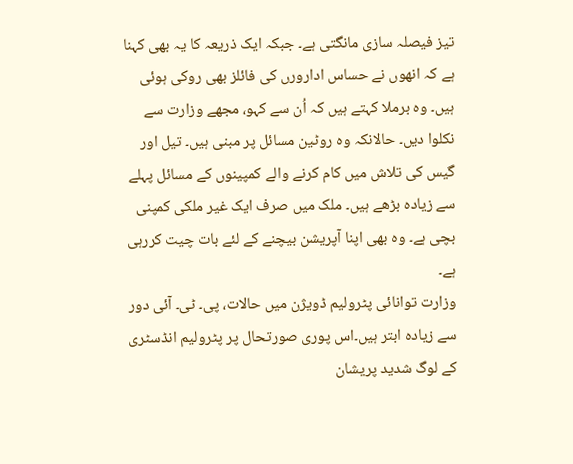تیز فیصلہ سازی مانگتی ہے۔ جبکہ ایک ذریعہ کا یہ بھی کہنا ہے کہ انھوں نے حساس ادارورں کی فائلز بھی روکی ہوئی ہیں۔ وہ برملا کہتے ہیں کہ اُن سے کہو، مجھے وزارت سے نکلوا دیں۔ حالانکہ وہ روٹین مسائل پر مبنی ہیں۔ تیل اور گیس کی تلاش میں کام کرنے والے کمپینوں کے مسائل پہلے سے زیادہ بڑھے ہیں۔ ملک میں صرف ایک غیر ملکی کمپنی بچی ہے۔ وہ بھی اپنا آپریشن بیچنے کے لئے بات چیت کررہی ہے۔
وزارت توانائی پٹرولیم ڈویژن میں حالات، پی۔ ٹی۔ آئی دور سے زیادہ ابتر ہیں۔اس پوری صورتحال پر پٹرولیم انڈسٹری کے لوگ شدید پریشان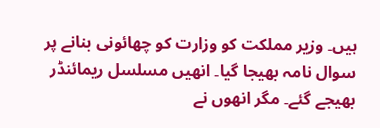ہیں۔ وزیر مملکت کو وزارت کو چھائونی بنانے پر سوال نامہ بھیجا گیا۔ انھیں مسلسل ریمائنڈر بھیجے گئے۔ مگر انھوں نے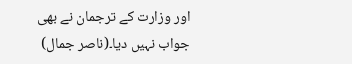اور وزارت کے ترجمان نے بھی جواب نہیں دیا۔(ناصر جمال)